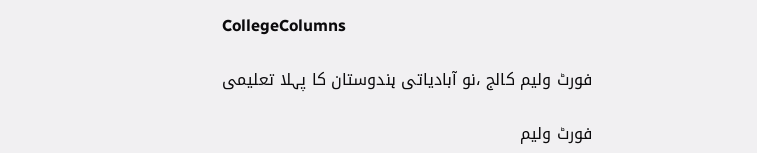CollegeColumns

فورٹ ولیم کالج ،نو آبادیاتی ہندوستان کا پہلا تعلیمی

فورٹ ولیم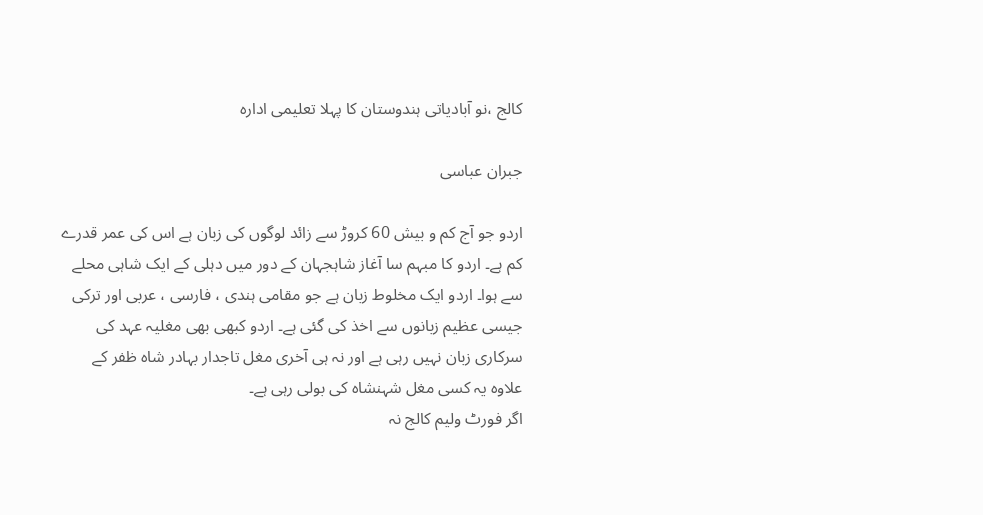کالج ،نو آبادیاتی ہندوستان کا پہلا تعلیمی ادارہ

جبران عباسی

اردو جو آج کم و بیش 60 کروڑ سے زائد لوگوں کی زبان ہے اس کی عمر قدرے کم ہے۔ اردو کا مبہم سا آغاز شاہجہان کے دور میں دہلی کے ایک شاہی محلے سے ہوا۔ اردو ایک مخلوط زبان ہے جو مقامی ہندی ، فارسی ، عربی اور ترکی جیسی عظیم زبانوں سے اخذ کی گئی ہے۔ اردو کبھی بھی مغلیہ عہد کی سرکاری زبان نہیں رہی ہے اور نہ ہی آخری مغل تاجدار بہادر شاہ ظفر کے علاوہ یہ کسی مغل شہنشاہ کی بولی رہی ہے۔
اگر فورٹ ولیم کالج نہ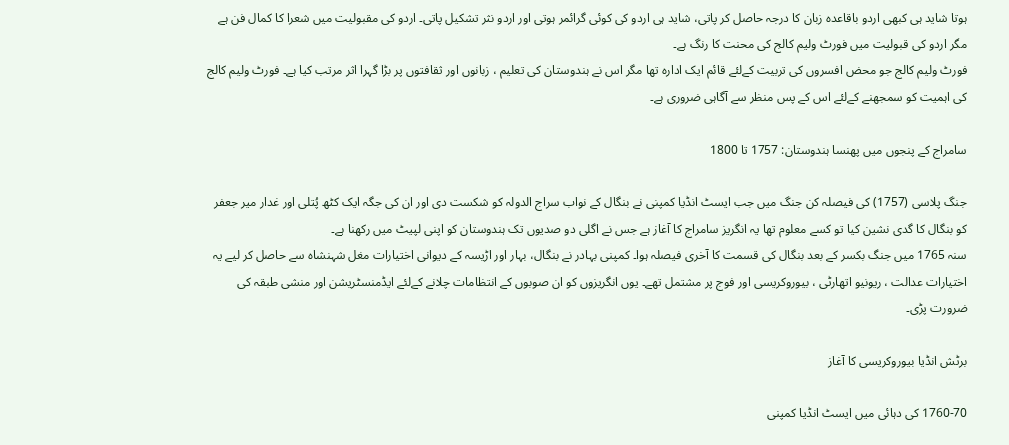ہوتا شاید ہی کبھی اردو باقاعدہ زبان کا درجہ حاصل کر پاتی، شاید ہی اردو کی کوئی گرائمر ہوتی اور اردو نثر تشکیل پاتی۔ اردو کی مقبولیت میں شعرا کا کمال فن ہے مگر اردو کی قبولیت میں فورٹ ولیم کالج کی محنت کا رنگ ہے۔
فورٹ ولیم کالج جو محض افسروں کی تربیت کےلئے قائم ایک ادارہ تھا مگر اس نے ہندوستان کی تعلیم ، زبانوں اور ثقافتوں پر بڑا گہرا اثر مرتب کیا ہے۔ فورٹ ولیم کالج کی اہمیت کو سمجھنے کےلئے اس کے پس منظر سے آگاہی ضروری ہے۔

سامراج کے پنجوں میں پھنسا ہندوستان: 1757 تا 1800

جنگ پلاسی (1757) کی فیصلہ کن جنگ میں جب ایسٹ انڈیا کمپنی نے بنگال کے نواب سراج الدولہ کو شکست دی اور ان کی جگہ ایک کٹھ پُتلی اور غدار میر جعفر کو بنگال کا گدی نشین کیا تو کسے معلوم تھا یہ انگریز سامراج کا آغاز ہے جس نے اگلی دو صدیوں تک ہندوستان کو اپنی لپیٹ میں رکھنا ہے۔
سنہ 1765 میں جنگ بکسر کے بعد بنگال کی قسمت کا آخری فیصلہ ہوا۔ کمپنی بہادر نے بنگال، بہار اور اڑیسہ کے دیوانی اختیارات مغل شہنشاہ سے حاصل کر لیے یہ اختیارات عدالت ، ریونیو اتھارٹی ، بیوروکریسی اور فوج پر مشتمل تھے۔ یوں انگریزوں کو ان صوبوں کے انتظامات چلانے کےلئے ایڈمنسٹریشن اور منشی طبقہ کی ضرورت پڑی۔

برٹش انڈیا بیوروکریسی کا آغاز

1760-70 کی دہائی میں ایسٹ انڈیا کمپنی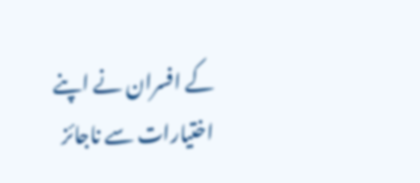کے افسران نے اپنے اختیارات سے ناجائز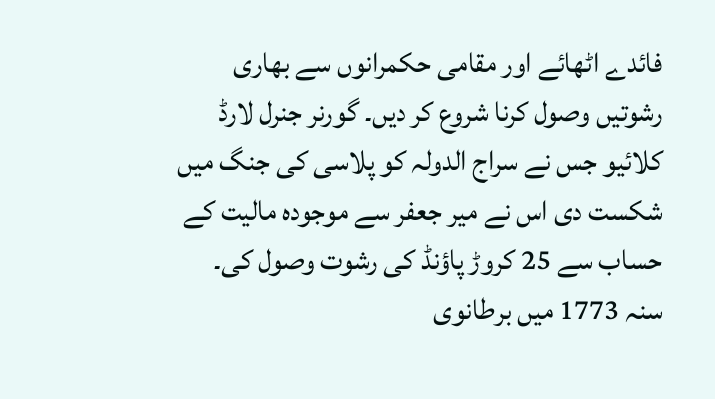فائدے اٹھائے اور مقامی حکمرانوں سے بھاری رشوتیں وصول کرنا شروع کر دیں۔ گورنر جنرل لارڈ کلائیو جس نے سراج الدولہ کو پلاسی کی جنگ میں شکست دی اس نے میر جعفر سے موجودہ مالیت کے حساب سے 25 کروڑ پاؤنڈ کی رشوت وصول کی۔
سنہ 1773 میں برطانوی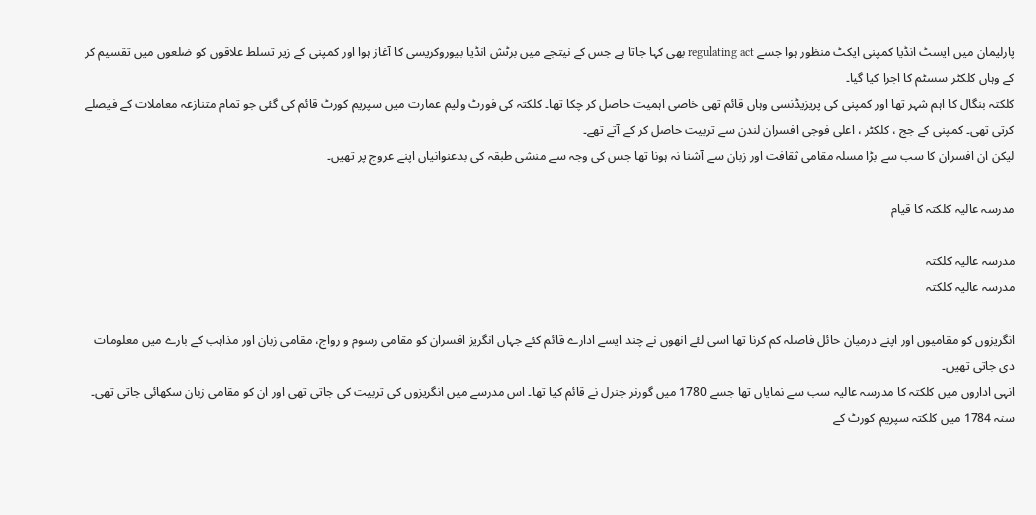پارلیمان میں ایسٹ انڈیا کمپنی ایکٹ منظور ہوا جسے regulating act بھی کہا جاتا ہے جس کے نیتجے میں برٹش انڈیا بیوروکریسی کا آغاز ہوا اور کمپنی کے زیر تسلط علاقوں کو ضلعوں میں تقسیم کر کے وہاں کلکٹر سسٹم کا اجرا کیا گیا۔
کلکتہ بنگال کا اہم شہر تھا اور کمپنی کی پریزیڈنسی وہاں قائم تھی خاصی اہمیت حاصل کر چکا تھا۔ کلکتہ کی فورٹ ولیم عمارت میں سپریم کورٹ قائم کی گئی جو تمام متنازعہ معاملات کے فیصلے کرتی تھی۔ کمپنی کے جج ، کلکٹر ، اعلی فوجی افسران لندن سے تربیت حاصل کر کے آتے تھے۔
لیکن ان افسران کا سب سے بڑا مسلہ مقامی ثقافت اور زبان سے آشنا نہ ہونا تھا جس کی وجہ سے منشی طبقہ کی بدعنوانیاں اپنے عروج پر تھیں۔

مدرسہ عالیہ کلکتہ کا قیام

مدرسہ عالیہ کلکتہ
مدرسہ عالیہ کلکتہ

انگریزوں کو مقامیوں اور اپنے درمیان حائل فاصلہ کم کرنا تھا اسی لئے انھوں نے چند ایسے ادارے قائم کئے جہاں انگریز افسران کو مقامی رسوم و رواج، مقامی زبان اور مذاہب کے بارے میں معلومات دی جاتی تھیں۔
انہی اداروں میں کلکتہ کا مدرسہ عالیہ سب سے نمایاں تھا جسے 1780 میں گورنر جنرل نے قائم کیا تھا۔ اس مدرسے میں انگریزوں کی تربیت کی جاتی تھی اور ان کو مقامی زبان سکھائی جاتی تھی۔
سنہ 1784 میں کلکتہ سپریم کورٹ کے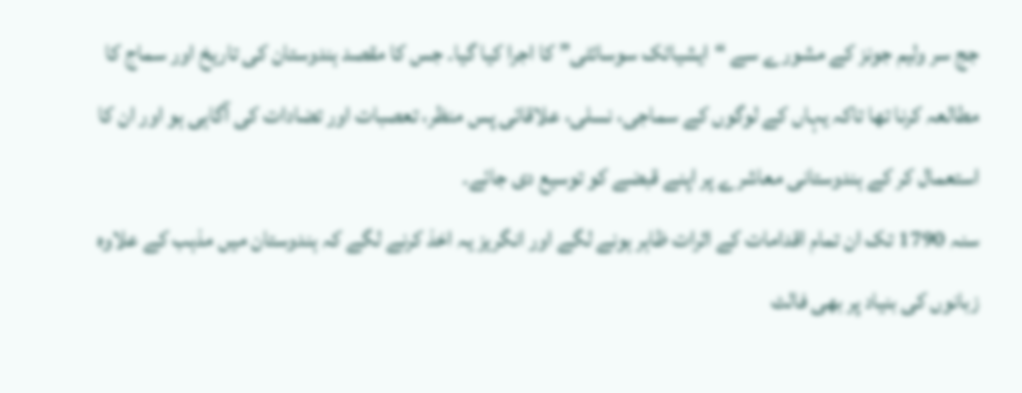جج سر ولیم جونز کے مشورے سے “ایشیاٹک سوسائٹی” کا اجرا کیا گیا۔ جس کا مقصد ہندوستان کی تاریخ اور سماج کا مطالعہ کرنا تھا تاکہ یہاں کے لوگوں کے سماجی، نسلی، علاقائی پس منظر، تعصبات اور تضادات کی آگاہی ہو اور ان کا استعمال کر کے ہندوستانی معاشرے پر اپنے قبضے کو توسیع دی جائے۔
سنہ 1790 تک ان تمام اقدامات کے اثرات ظاہر ہونے لگے اور انگریز یہ اخذ کرنے لگے کہ ہندوستان میں مذہب کے علاوہ زبانوں کی بنیاد پر بھی فالٹ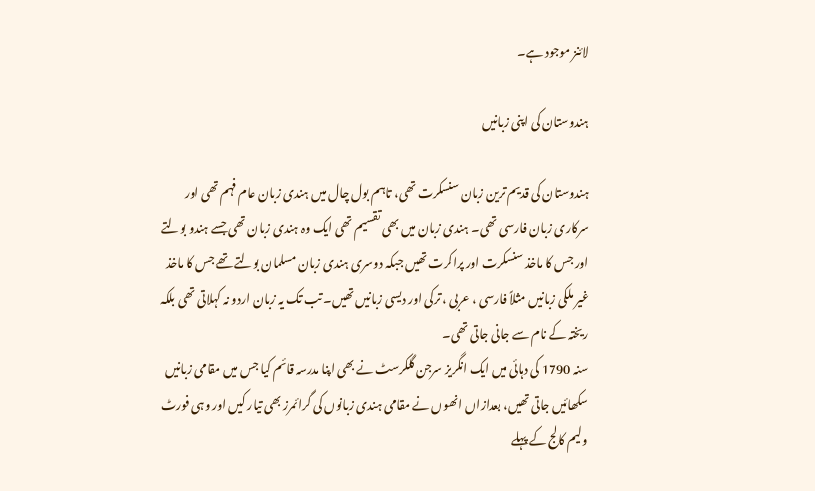لائنز موجود ہے۔

ہندوستان کی اپنی زبانیں

ہندوستان کی قدیم ترین زبان سنسکرت تھی، تاہم بول چال میں ہندی زبان عام فہم تھی اور سرکاری زبان فارسی تھی۔ ہندی زبان میں بھی تقسیم تھی ایک وہ ہندی زبان تھی جسے ہندو بولتے اور جس کا ماخذ سنسکرت اور پراکرت تھیں جبکہ دوسری ہندی زبان مسلمان بولتے تھے جس کا ماخذ غیر ملکی زبانیں مثلاً فارسی ، عربی ، ترکی اور دیسی زبانیں تھیں۔ تب تک یہ زبان اردو نہ کہلاتی تھی بلکہ ریختہ کے نام سے جانی جاتی تھی۔
سنہ 1790 کی دہائی میں ایک انگریز سرجن گلکرسٹ نے بھی اپنا مدرسہ قائم کیا جس میں مقامی زبانیں سکھائیں جاتی تھیں، بعدازاں انھوں نے مقامی ہندی زبانوں کی گرائمرز بھی تیار کیں اور وہی فورٹ ولیم کالج کے پہلے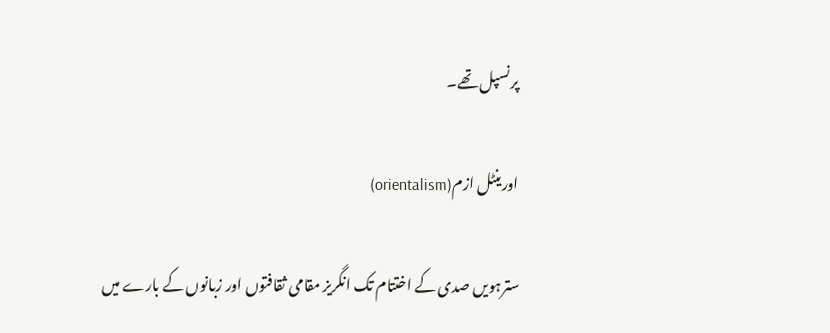پرنسپل تھے۔

اورینٹل ازم(orientalism)

سترہویں صدی کے اختتام تک انگریز مقامی ثقافتوں اور زبانوں کے بارے میں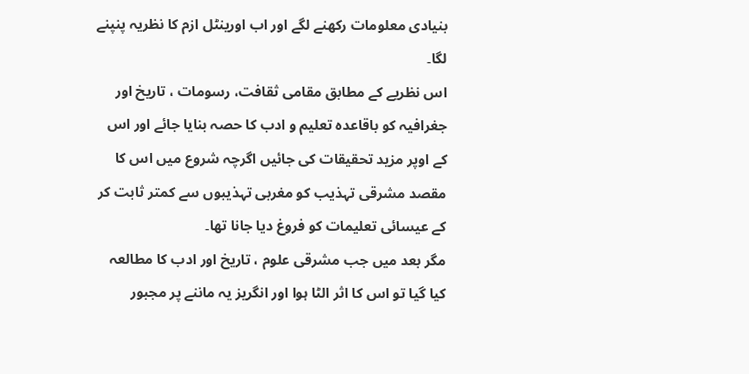بنیادی معلومات رکھنے لگے اور اب اورینٹل ازم کا نظریہ پنپنے لگا۔
اس نظریے کے مطابق مقامی ثقافت، رسومات ، تاریخ اور جغرافیہ کو باقاعدہ تعلیم و ادب کا حصہ بنایا جائے اور اس کے اوپر مزید تحقیقات کی جائیں اگرچہ شروع میں اس کا مقصد مشرقی تہذیب کو مغربی تہذیبوں سے کمتر ثابت کر کے عیسائی تعلیمات کو فروغ دیا جانا تھا۔
مگر بعد میں جب مشرقی علوم ، تاریخ اور ادب کا مطالعہ کیا گیا تو اس کا اثر الٹا ہوا اور انگریز یہ ماننے پر مجبور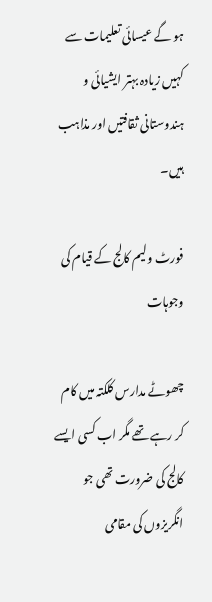ہو گے عیسائی تعلیمات سے کہیں زیادہ بہتر ایشیائی و ہندوستانی ثقافتیں اور مذاہب ہیں۔

فورٹ ولیم کالج کے قیام کی وجوہات

چھوٹے مدارس کلکتہ میں کام کر رہے تھے مگر اب کسی ایسے کالج کی ضرورت تھی جو انگریزوں کی مقامی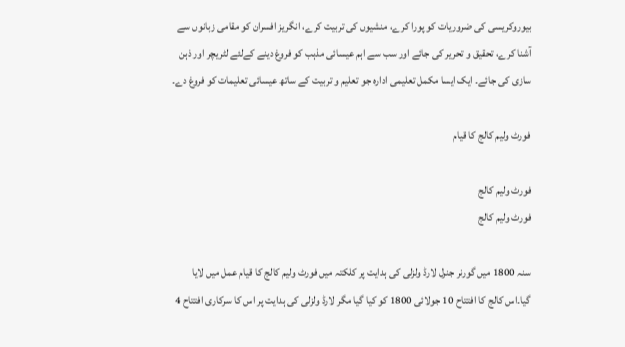بیوروکریسی کی ضروریات کو پورا کرے، منشیوں کی تربیت کرے، انگریز افسران کو مقامی زبانوں سے آشنا کرے، تحقیق و تحریر کی جائے اور سب سے اہم عیسائی مذہب کو فروغ دینے کےلئے لٹریچر اور ذہن سازی کی جائے۔ ایک ایسا مکمل تعلیمی ادارہ جو تعلیم و تربیت کے ساتھ عیسائی تعلیمات کو فروغ دے۔

فورٹ ولیم کالج کا قیام

فورٹ ولیم کالج
فورٹ ولیم کالج

سنہ 1800 میں گورنر جنرل لارڈ ولزلی کی ہدایت پر کلکتہ میں فورٹ ولیم کالج کا قیام عمل میں لایا گیا۔اس کالج کا افتتاح 10 جولائی 1800 کو کیا گیا مگر لارڈ ولزلی کی ہدایت پر اس کا سرکاری افتتاح 4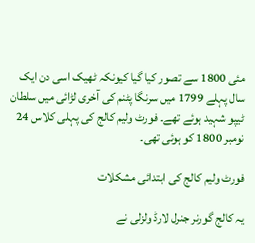مئی 1800 سے تصور کیا گیا کیونکہ ٹھیک اسی دن ایک سال پہلے 1799 میں سرنگا پٹنم کی آخری لڑائی میں سلطان ٹیپو شہید ہوئے تھے۔ فورٹ ولیم کالج کی پہلی کلاس 24 نومبر 1800 کو ہوئی تھی۔

فورٹ ولیم کالج کی ابتدائی مشکلات

یہ کالج گورنر جنرل لارڈ ولزلی نے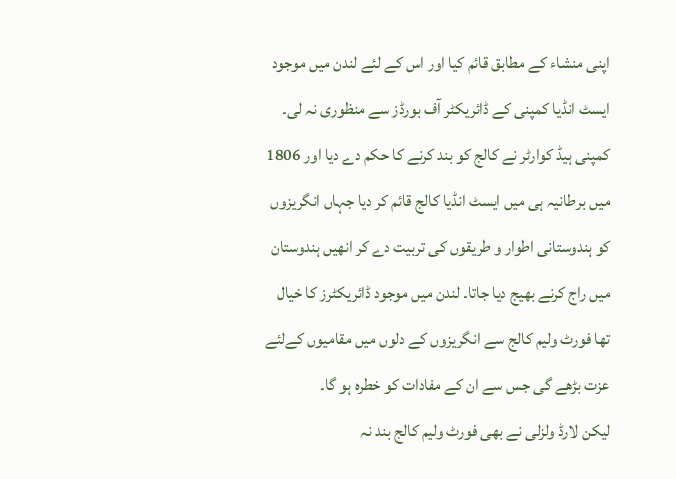اپنی منشاء کے مطابق قائم کیا اور اس کے لئے لندن میں موجود ایسٹ انڈیا کمپنی کے ڈائریکٹر آف بورڈز سے منظوری نہ لی۔ کمپنی ہیڈ کوارٹر نے کالج کو بند کرنے کا حکم دے دیا اور 1806 میں برطانیہ ہی میں ایسٹ انڈیا کالج قائم کر دیا جہاں انگریزوں کو ہندوستانی اطوار و طریقوں کی تربیت دے کر انھیں ہندوستان میں راج کرنے بھیج دیا جاتا۔ لندن میں موجود ڈائریکٹرز کا خیال تھا فورٹ ولیم کالج سے انگریزوں کے دلوں میں مقامیوں کےلئے عزت بڑھے گی جس سے ان کے مفادات کو خطرہ ہو گا۔
لیکن لارڈ ولزلی نے بھی فورٹ ولیم کالج بند نہ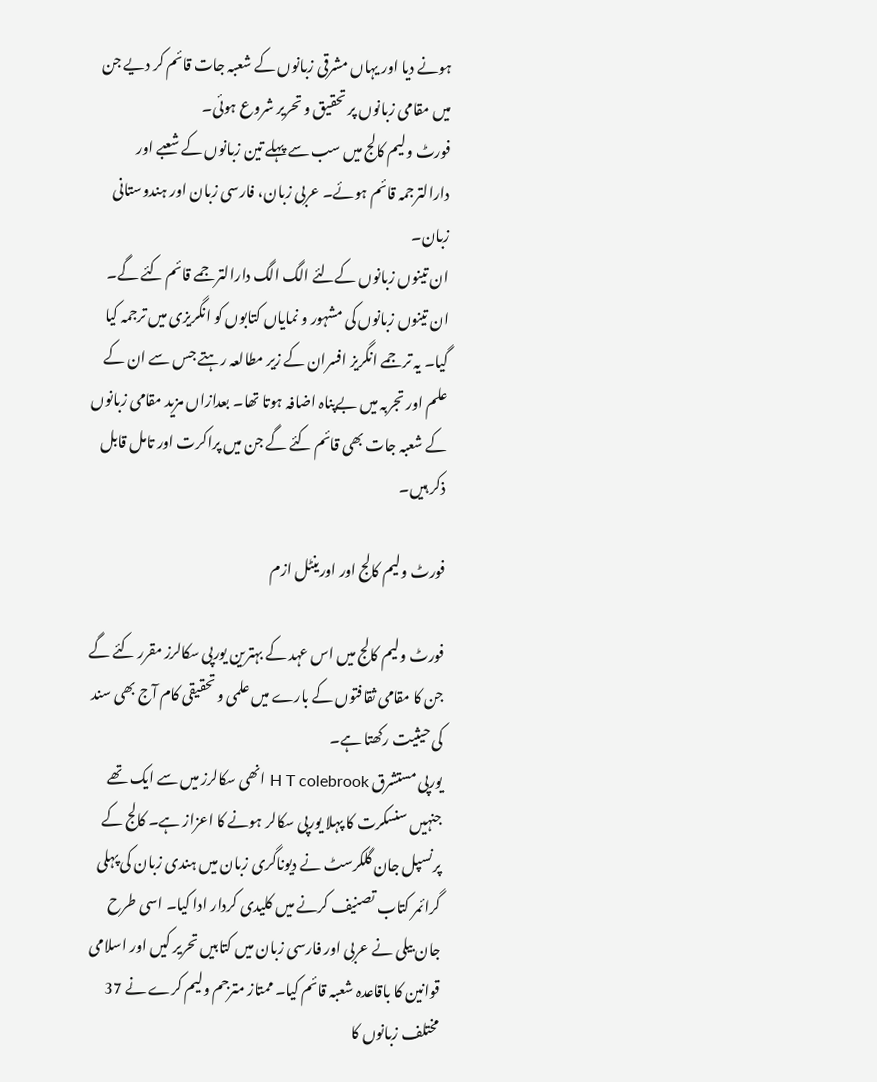ہونے دیا اور یہاں مشرقی زبانوں کے شعبہ جات قائم کر دیے جن میں مقامی زبانوں پر تحقیق و تحریر شروع ہوئی۔
فورٹ ولیم کالج میں سب سے پہلے تین زبانوں کے شعبے اور دارالترجمہ قائم ہوئے۔ عربی زبان، فارسی زبان اور ہندوستانی زبان۔
ان تینوں زبانوں کےلئے الگ الگ دارالترجمے قائم کئے گے۔ ان تینوں زبانوں کی مشہور و نمایاں کتابوں کو انگریزی میں ترجمہ کیا گیا۔ یہ ترجمے انگریز افسران کے زیر مطالعہ رہتے جس سے ان کے علم اور تجربہ میں بےپناہ اضافہ ہوتا تھا۔ بعدازاں مزید مقامی زبانوں کے شعبہ جات بھی قائم کئے گے جن میں پراکرت اور تامل قابل ذکر ہیں۔

فورٹ ولیم کالج اور اورینٹل ازم

فورٹ ولیم کالج میں اس عہد کے بہترین یورپی سکالرز مقرر کئے گے جن کا مقامی ثقافتوں کے بارے میں علمی و تحقیقی کام آج بھی سند کی حیثیت رکھتا ہے۔
یورپی مستشرق H T colebrook انھی سکالرز میں سے ایک تھے جنہیں سنسکرت کا پہلا یورپی سکالر ہونے کا اعزاز ہے۔ کالج کے پرنسپل جان گلکرسٹ نے دیوناگری زبان میں ہندی زبان کی پہلی گرائمر کتاب تصنیف کرنے میں کلیدی کردار ادا کیا۔ اسی طرح جان بیلی نے عربی اور فارسی زبان میں کتابیں تحریر کیں اور اسلامی قوانین کا باقاعدہ شعبہ قائم کیا۔ ممتاز مترجم ولیم کرے نے 37 مختلف زبانوں کا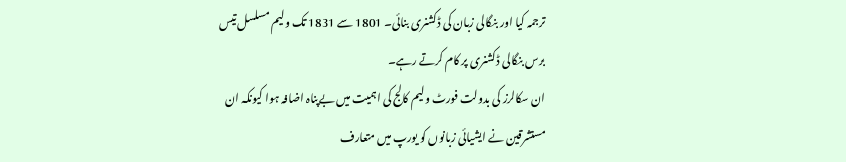ترجمہ کیا اور بنگالی زبان کی ڈکشنری بنائی۔ 1801 سے 1831 تک ولیم مسلسل تیس برس بنگالی ڈکشنری پر کام کرتے رہے۔
ان سکالرز کی بدولت فورٹ ولیم کالج کی اہمیت میں بےپناہ اضافہ ہوا کیونکہ ان مستشرقین نے ایشیائی زبانوں کو یورپ میں متعارف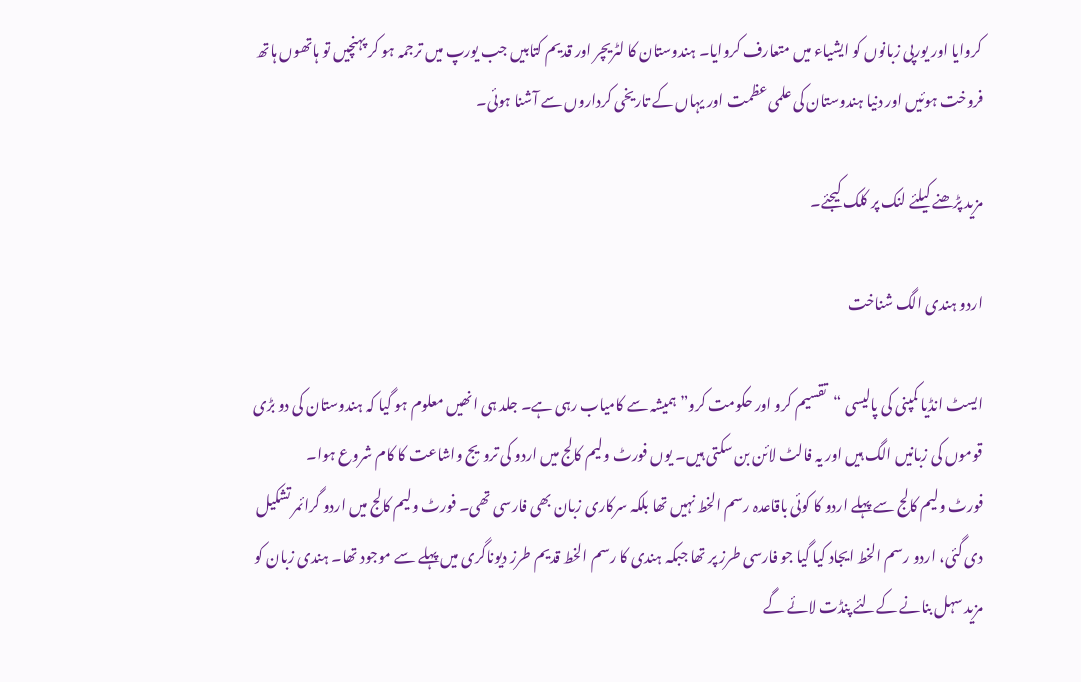کروایا اور یورپی زبانوں کو ایشیاء میں متعارف کروایا۔ ہندوستان کا لٹریچر اور قدیم کتابیں جب یورپ میں ترجمہ ہو کر پہنچیں تو ہاتھوں ہاتھ فروخت ہوئیں اور دنیا ہندوستان کی علمی عظمت اور یہاں کے تاریخی کرداروں سے آشنا ہوئی۔

مزید پڑھنے کیلئے لنک پر کلک کیجئے۔

اردو ہندی الگ شناخت

ایسٹ انڈیا کمپنی کی پالیسی “تقسیم کرو اور حکومت کرو” ہمیشہ سے کامیاب رہی ہے۔ جلد ہی انھیں معلوم ہو گیا کہ ہندوستان کی دو بڑی قوموں کی زبانیں الگ ہیں اور یہ فالٹ لائن بن سکتی ہیں۔ یوں فورٹ ولیم کالج میں اردو کی ترویج واشاعت کا کام شروع ہوا۔
فورٹ ولیم کالج سے پہلے اردو کا کوئی باقاعدہ رسم الخط نہیں تھا بلکہ سرکاری زبان بھی فارسی تھی۔ فورٹ ولیم کالج میں اردو گرائمر تشکیل دی گئی، اردو رسم الخط ایجاد کیا گیا جو فارسی طرز پر تھا جبکہ ہندی کا رسم الخط قدیم طرز دیوناگری میں پہلے سے موجود تھا۔ ہندی زبان کو مزید سہل بنانے کےلئے پنڈت لائے گے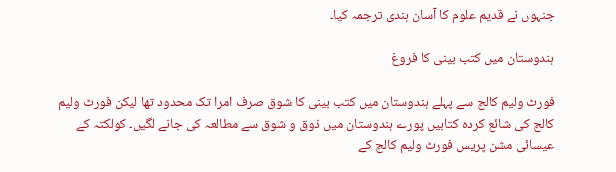جنہوں نے قدیم علوم کا آسان ہندی ترجمہ کیا۔

ہندوستان میں کتب بینی کا فروغ

فورٹ ولیم کالج سے پہلے ہندوستان میں کتب بینی کا شوق صرف امرا تک محدود تھا لیکن فورٹ ولیم کالج کی شائع کردہ کتابیں پورے ہندوستان میں ذوق و شوق سے مطالعہ کی جانے لگیں۔ کولکتہ کے عیسائی مشن پریس فورٹ ولیم کالج کے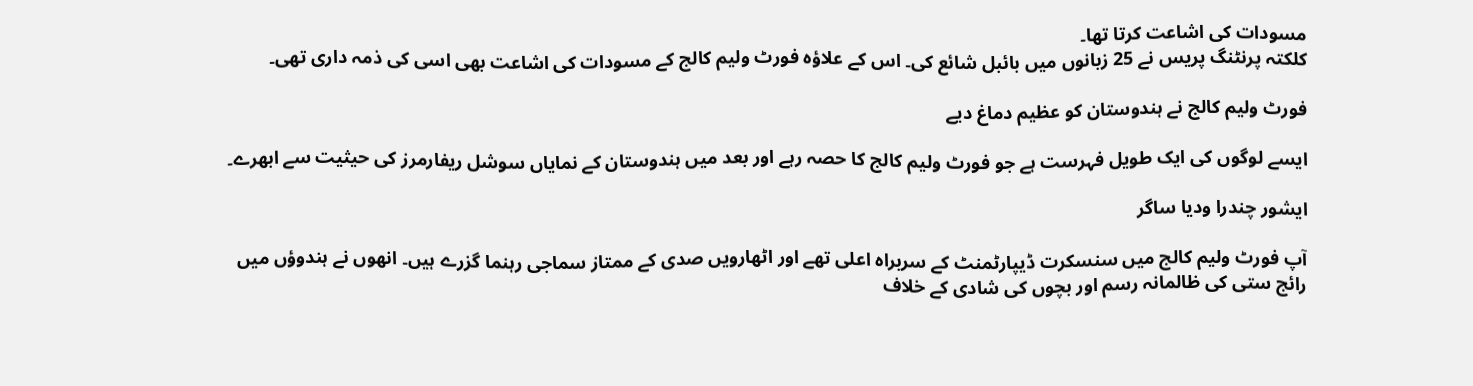مسودات کی اشاعت کرتا تھا۔
کلکتہ پرنٹنگ پریس نے 25 زبانوں میں بائبل شائع کی۔ اس کے علاؤہ فورٹ ولیم کالج کے مسودات کی اشاعت بھی اسی کی ذمہ داری تھی۔

فورٹ ولیم کالج نے ہندوستان کو عظیم دماغ دیے

ایسے لوگوں کی ایک طویل فہرست ہے جو فورٹ ولیم کالج کا حصہ رہے اور بعد میں ہندوستان کے نمایاں سوشل ریفارمرز کی حیثیت سے ابھرے۔

ایشور چندرا ودیا ساگر

آپ فورٹ ولیم کالج میں سنسکرت ڈیپارٹمنٹ کے سربراہ اعلی تھے اور اٹھارویں صدی کے ممتاز سماجی رہنما گزرے ہیں۔ انھوں نے ہندوؤں میں رائج ستی کی ظالمانہ رسم اور بچوں کی شادی کے خلاف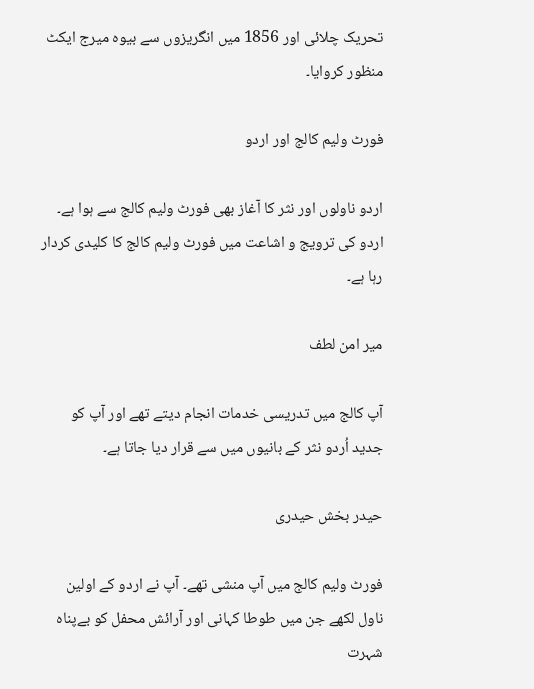تحریک چلائی اور 1856 میں انگریزوں سے بیوہ میرج ایکٹ منظور کروایا۔

فورٹ ولیم کالج اور اردو

اردو ناولوں اور نثر کا آغاز بھی فورٹ ولیم کالج سے ہوا ہے۔ اردو کی ترویج و اشاعت میں فورٹ ولیم کالج کا کلیدی کردار رہا ہے۔

میر امن لطف

آپ کالج میں تدریسی خدمات انجام دیتے تھے اور آپ کو جدید اُردو نثر کے بانیوں میں سے قرار دیا جاتا ہے۔

حیدر بخش حیدری

فورٹ ولیم کالج میں آپ منشی تھے۔ آپ نے اردو کے اولین ناول لکھے جن میں طوطا کہانی اور آرائش محفل کو بےپناہ شہرت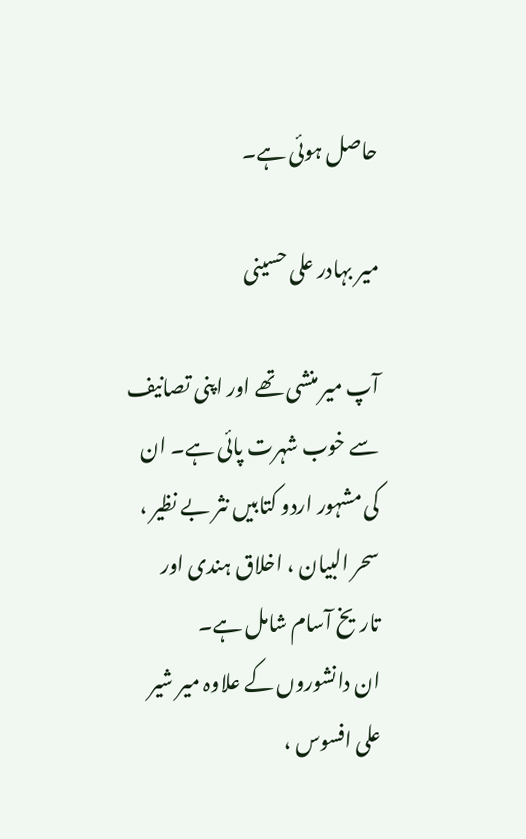حاصل ہوئی ہے۔

میر بہادر علی حسینی

آپ میر منشی تھے اور اپنی تصانیف سے خوب شہرت پائی ہے۔ ان کی مشہور اردو کتابیں نثر بے نظیر ، سحر البیان ، اخلاق ہندی اور تاریخ آسام شامل ہے۔
ان دانشوروں کے علاوہ میر شیر علی افسوس ،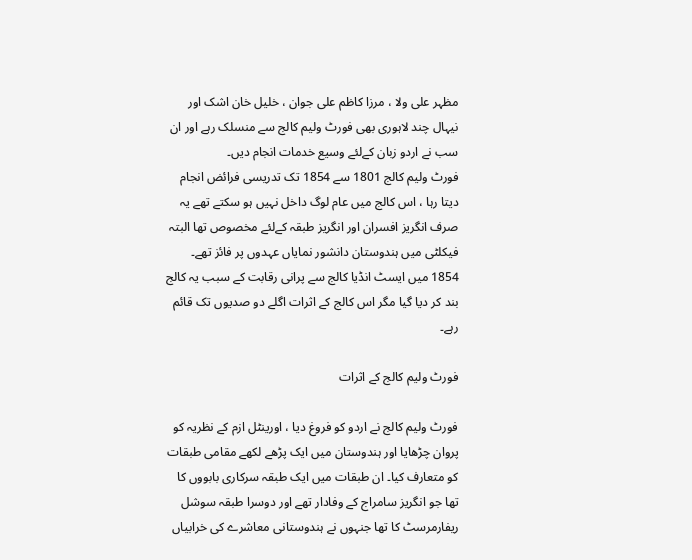مظہر علی ولا ، مرزا کاظم علی جوان ، خلیل خان اشک اور نیہال چند لاہوری بھی فورٹ ولیم کالج سے منسلک رہے اور ان سب نے اردو زبان کےلئے وسیع خدمات انجام دیں۔
فورٹ ولیم کالج 1801 سے 1854 تک تدریسی فرائض انجام دیتا رہا ، اس کالج میں عام لوگ داخل نہیں ہو سکتے تھے یہ صرف انگریز افسران اور انگریز طبقہ کےلئے مخصوص تھا البتہ فیکلٹی میں ہندوستان دانشور نمایاں عہدوں پر فائز تھے۔ 1854 میں ایسٹ انڈیا کالج سے پرانی رقابت کے سبب یہ کالج بند کر دیا گیا مگر اس کالج کے اثرات اگلے دو صدیوں تک قائم رہے۔

فورٹ ولیم کالج کے اثرات

فورٹ ولیم کالج نے اردو کو فروغ دیا ، اورینٹل ازم کے نظریہ کو پروان چڑھایا اور ہندوستان میں ایک پڑھے لکھے مقامی طبقات کو متعارف کیا۔ ان طبقات میں ایک طبقہ سرکاری بابووں کا تھا جو انگریز سامراج کے وفادار تھے اور دوسرا طبقہ سوشل ریفارمرسٹ کا تھا جنہوں نے ہندوستانی معاشرے کی خرابیاں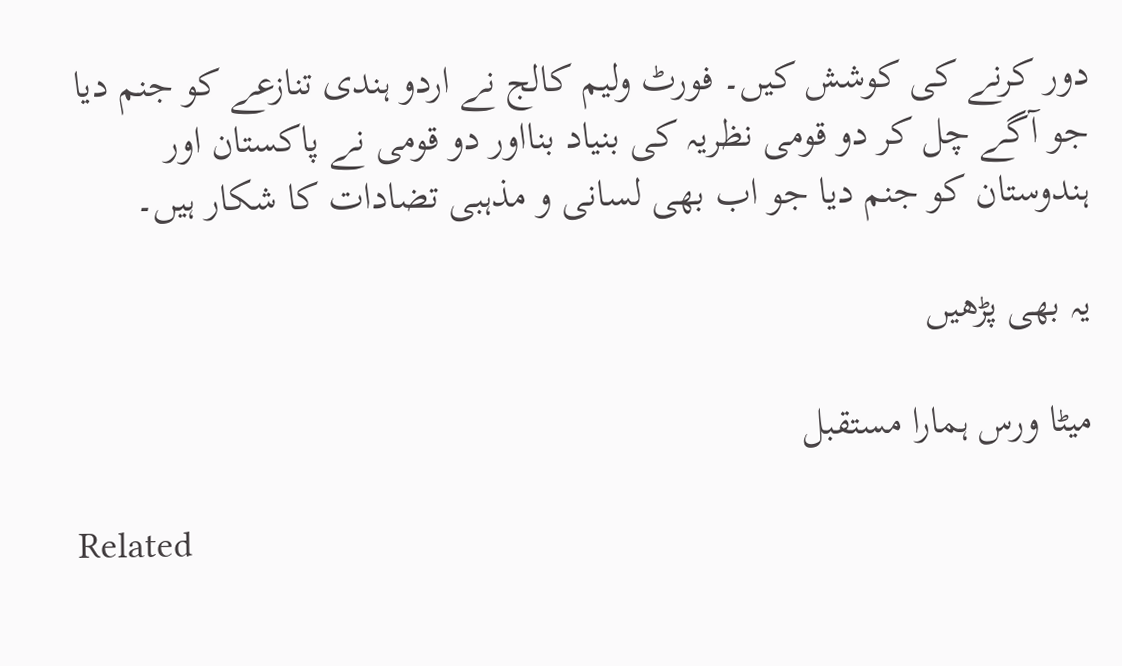دور کرنے کی کوشش کیں۔ فورٹ ولیم کالج نے اردو ہندی تنازعے کو جنم دیا جو آگے چل کر دو قومی نظریہ کی بنیاد بنااور دو قومی نے پاکستان اور ہندوستان کو جنم دیا جو اب بھی لسانی و مذہبی تضادات کا شکار ہیں۔

یہ بھی پڑھیں

میٹا ورس ہمارا مستقبل

Related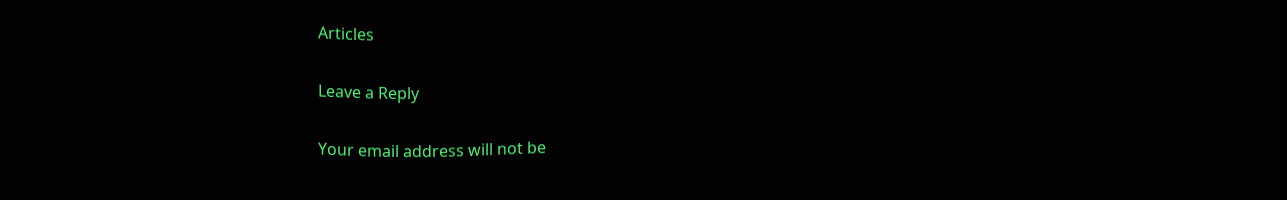Articles

Leave a Reply

Your email address will not be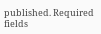published. Required fields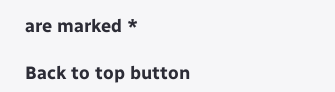are marked *

Back to top button